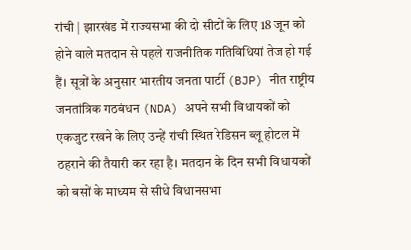रांची | झारखंड में राज्यसभा की दो सीटों के लिए 18 जून को होने वाले मतदान से पहले राजनीतिक गतिविधियां तेज हो गई हैं। सूत्रों के अनुसार भारतीय जनता पार्टी (BJP) नीत राष्ट्रीय जनतांत्रिक गठबंधन (NDA) अपने सभी विधायकों को एकजुट रखने के लिए उन्हें रांची स्थित रेडिसन ब्लू होटल में ठहराने की तैयारी कर रहा है। मतदान के दिन सभी विधायकों को बसों के माध्यम से सीधे विधानसभा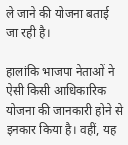ले जाने की योजना बताई जा रही है।

हालांकि भाजपा नेताओं ने ऐसी किसी आधिकारिक योजना की जानकारी होने से इनकार किया है। वहीं, यह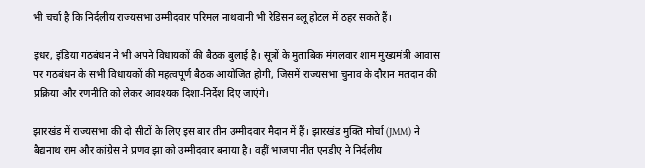भी चर्चा है कि निर्दलीय राज्यसभा उम्मीदवार परिमल नाथवानी भी रेडिसन ब्लू होटल में ठहर सकते हैं।

इधर, इंडिया गठबंधन ने भी अपने विधायकों की बैठक बुलाई है। सूत्रों के मुताबिक मंगलवार शाम मुख्यमंत्री आवास पर गठबंधन के सभी विधायकों की महत्वपूर्ण बैठक आयोजित होगी, जिसमें राज्यसभा चुनाव के दौरान मतदान की प्रक्रिया और रणनीति को लेकर आवश्यक दिशा-निर्देश दिए जाएंगे।

झारखंड में राज्यसभा की दो सीटों के लिए इस बार तीन उम्मीदवार मैदान में हैं। झारखंड मुक्ति मोर्चा (JMM) ने बैद्यनाथ राम और कांग्रेस ने प्रणव झा को उम्मीदवार बनाया है। वहीं भाजपा नीत एनडीए ने निर्दलीय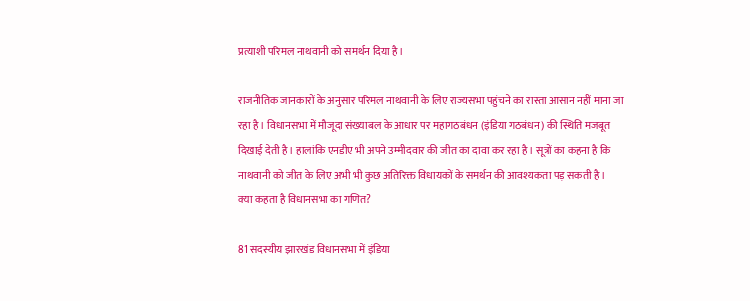प्रत्याशी परिमल नाथवानी को समर्थन दिया है।

राजनीतिक जानकारों के अनुसार परिमल नाथवानी के लिए राज्यसभा पहुंचने का रास्ता आसान नहीं माना जा रहा है। विधानसभा में मौजूदा संख्याबल के आधार पर महागठबंधन (इंडिया गठबंधन) की स्थिति मजबूत दिखाई देती है। हालांकि एनडीए भी अपने उम्मीदवार की जीत का दावा कर रहा है। सूत्रों का कहना है कि नाथवानी को जीत के लिए अभी भी कुछ अतिरिक्त विधायकों के समर्थन की आवश्यकता पड़ सकती है।
क्या कहता है विधानसभा का गणित?

81 सदस्यीय झारखंड विधानसभा में इंडिया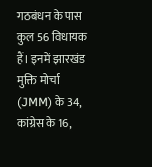गठबंधन के पास कुल 56 विधायक हैं। इनमें झारखंड मुक्ति मोर्चा (JMM) के 34, कांग्रेस के 16,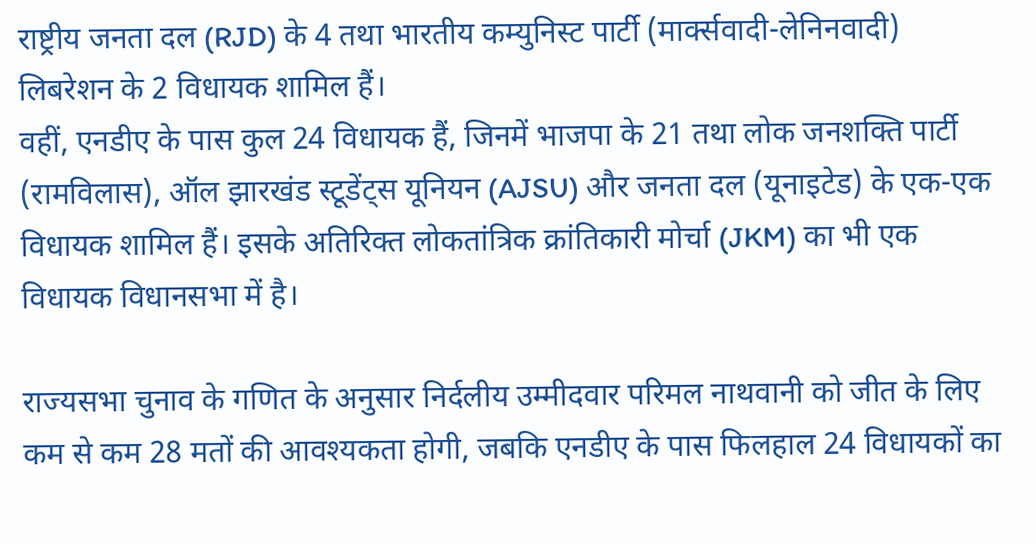राष्ट्रीय जनता दल (RJD) के 4 तथा भारतीय कम्युनिस्ट पार्टी (मार्क्सवादी-लेनिनवादी) लिबरेशन के 2 विधायक शामिल हैं।
वहीं, एनडीए के पास कुल 24 विधायक हैं, जिनमें भाजपा के 21 तथा लोक जनशक्ति पार्टी (रामविलास), ऑल झारखंड स्टूडेंट्स यूनियन (AJSU) और जनता दल (यूनाइटेड) के एक-एक विधायक शामिल हैं। इसके अतिरिक्त लोकतांत्रिक क्रांतिकारी मोर्चा (JKM) का भी एक विधायक विधानसभा में है।

राज्यसभा चुनाव के गणित के अनुसार निर्दलीय उम्मीदवार परिमल नाथवानी को जीत के लिए कम से कम 28 मतों की आवश्यकता होगी, जबकि एनडीए के पास फिलहाल 24 विधायकों का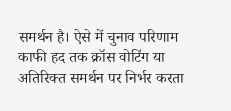समर्थन है। ऐसे में चुनाव परिणाम काफी हद तक क्रॉस वोटिंग या अतिरिक्त समर्थन पर निर्भर करता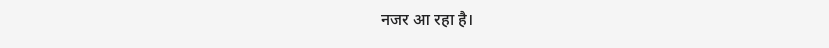नजर आ रहा है।